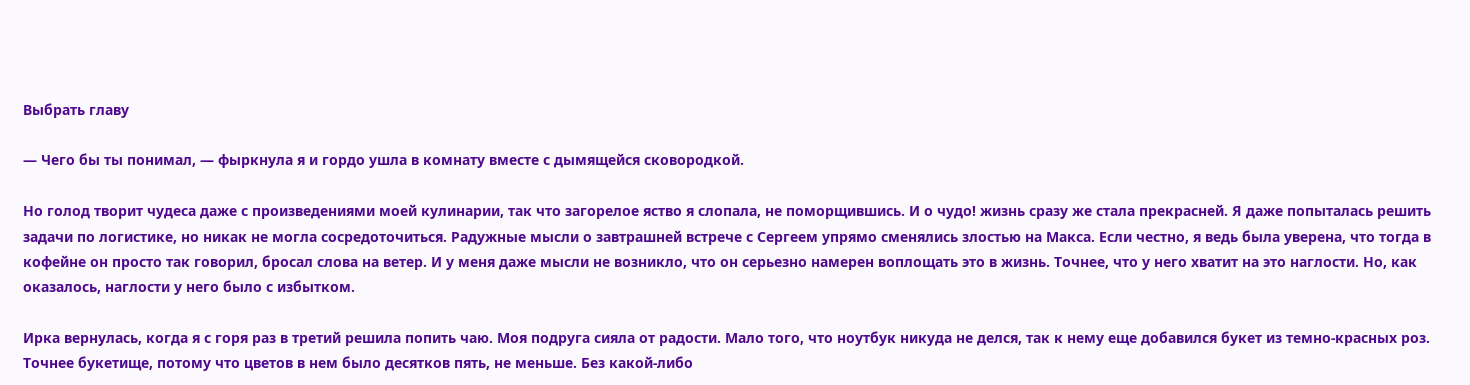Выбрать главу

— Чего бы ты понимал, — фыркнула я и гордо ушла в комнату вместе с дымящейся сковородкой.

Но голод творит чудеса даже с произведениями моей кулинарии, так что загорелое яство я слопала, не поморщившись. И о чудо! жизнь сразу же стала прекрасней. Я даже попыталась решить задачи по логистике, но никак не могла сосредоточиться. Радужные мысли о завтрашней встрече с Сергеем упрямо сменялись злостью на Макса. Если честно, я ведь была уверена, что тогда в кофейне он просто так говорил, бросал слова на ветер. И у меня даже мысли не возникло, что он серьезно намерен воплощать это в жизнь. Точнее, что у него хватит на это наглости. Но, как оказалось, наглости у него было с избытком.

Ирка вернулась, когда я с горя раз в третий решила попить чаю. Моя подруга сияла от радости. Мало того, что ноутбук никуда не делся, так к нему еще добавился букет из темно-красных роз. Точнее букетище, потому что цветов в нем было десятков пять, не меньше. Без какой-либо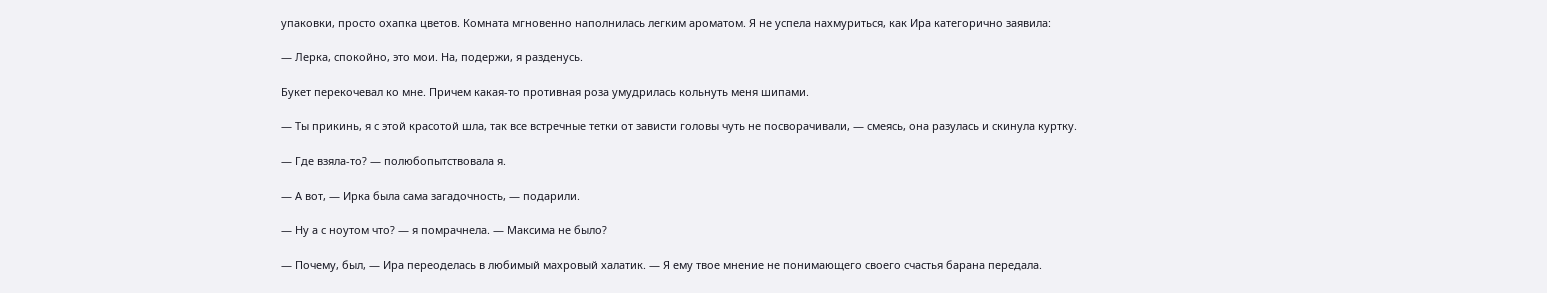упаковки, просто охапка цветов. Комната мгновенно наполнилась легким ароматом. Я не успела нахмуриться, как Ира категорично заявила:

— Лерка, спокойно, это мои. На, подержи, я разденусь.

Букет перекочевал ко мне. Причем какая-то противная роза умудрилась кольнуть меня шипами.

— Ты прикинь, я с этой красотой шла, так все встречные тетки от зависти головы чуть не посворачивали, — смеясь, она разулась и скинула куртку.

— Где взяла-то? — полюбопытствовала я.

— А вот, — Ирка была сама загадочность, — подарили.

— Ну а с ноутом что? — я помрачнела. — Максима не было?

— Почему, был, — Ира переоделась в любимый махровый халатик. — Я ему твое мнение не понимающего своего счастья барана передала.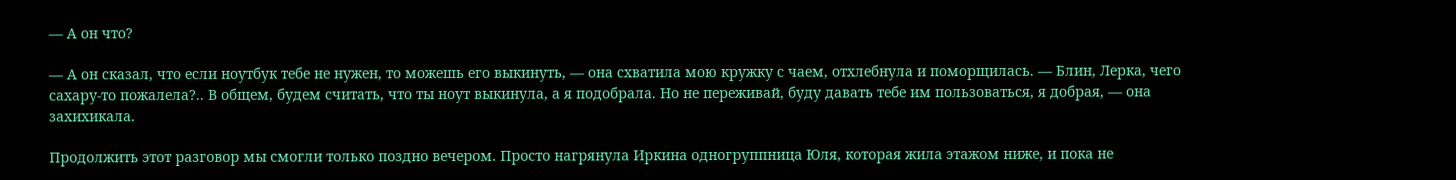— А он что?

— А он сказал, что если ноутбук тебе не нужен, то можешь его выкинуть, — она схватила мою кружку с чаем, отхлебнула и поморщилась. — Блин, Лерка, чего сахару-то пожалела?.. В общем, будем считать, что ты ноут выкинула, а я подобрала. Но не переживай, буду давать тебе им пользоваться, я добрая, — она захихикала.

Продолжить этот разговор мы смогли только поздно вечером. Просто нагрянула Иркина одногруппница Юля, которая жила этажом ниже, и пока не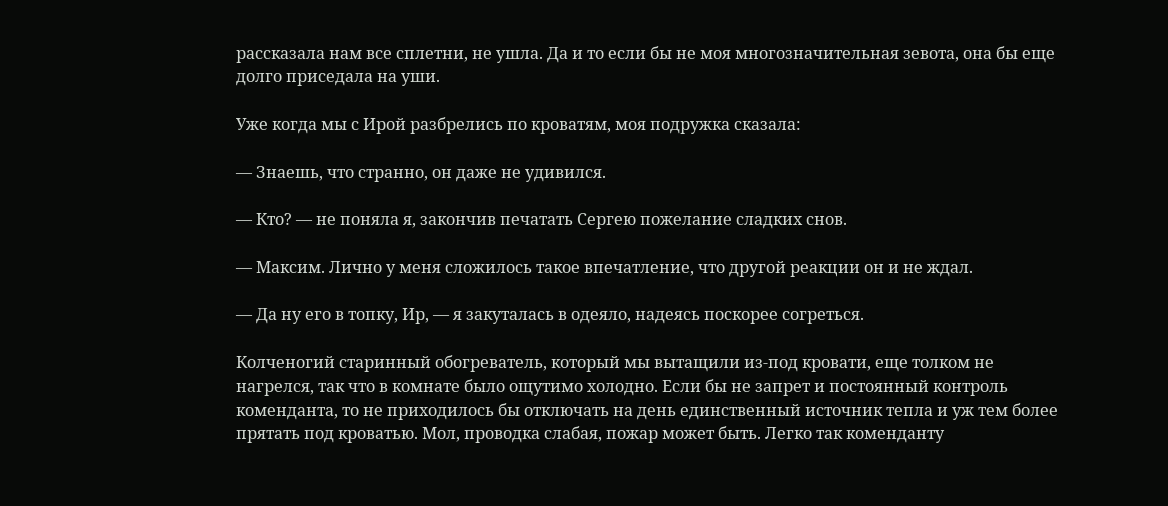рассказала нам все сплетни, не ушла. Да и то если бы не моя многозначительная зевота, она бы еще долго приседала на уши.

Уже когда мы с Ирой разбрелись по кроватям, моя подружка сказала:

— Знаешь, что странно, он даже не удивился.

— Кто? — не поняла я, закончив печатать Сергею пожелание сладких снов.

— Максим. Лично у меня сложилось такое впечатление, что другой реакции он и не ждал.

— Да ну его в топку, Ир, — я закуталась в одеяло, надеясь поскорее согреться.

Колченогий старинный обогреватель, который мы вытащили из-под кровати, еще толком не нагрелся, так что в комнате было ощутимо холодно. Если бы не запрет и постоянный контроль коменданта, то не приходилось бы отключать на день единственный источник тепла и уж тем более прятать под кроватью. Мол, проводка слабая, пожар может быть. Легко так коменданту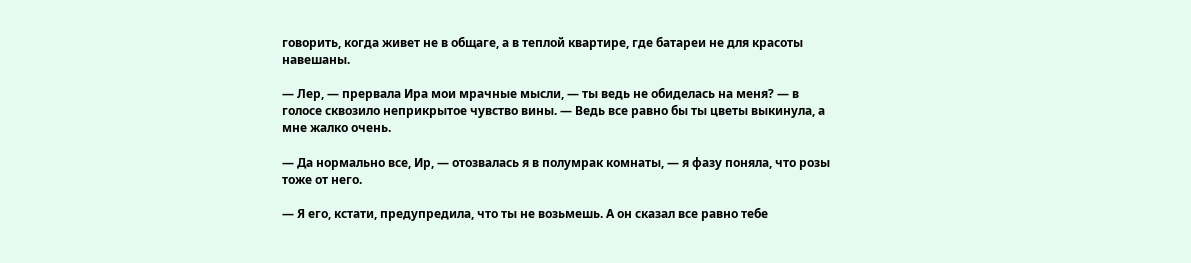говорить, когда живет не в общаге, а в теплой квартире, где батареи не для красоты навешаны.

— Лер, — прервала Ира мои мрачные мысли, — ты ведь не обиделась на меня? — в голосе сквозило неприкрытое чувство вины. — Ведь все равно бы ты цветы выкинула, а мне жалко очень.

— Да нормально все, Ир, — отозвалась я в полумрак комнаты, — я фазу поняла, что розы тоже от него.

— Я его, кстати, предупредила, что ты не возьмешь. А он сказал все равно тебе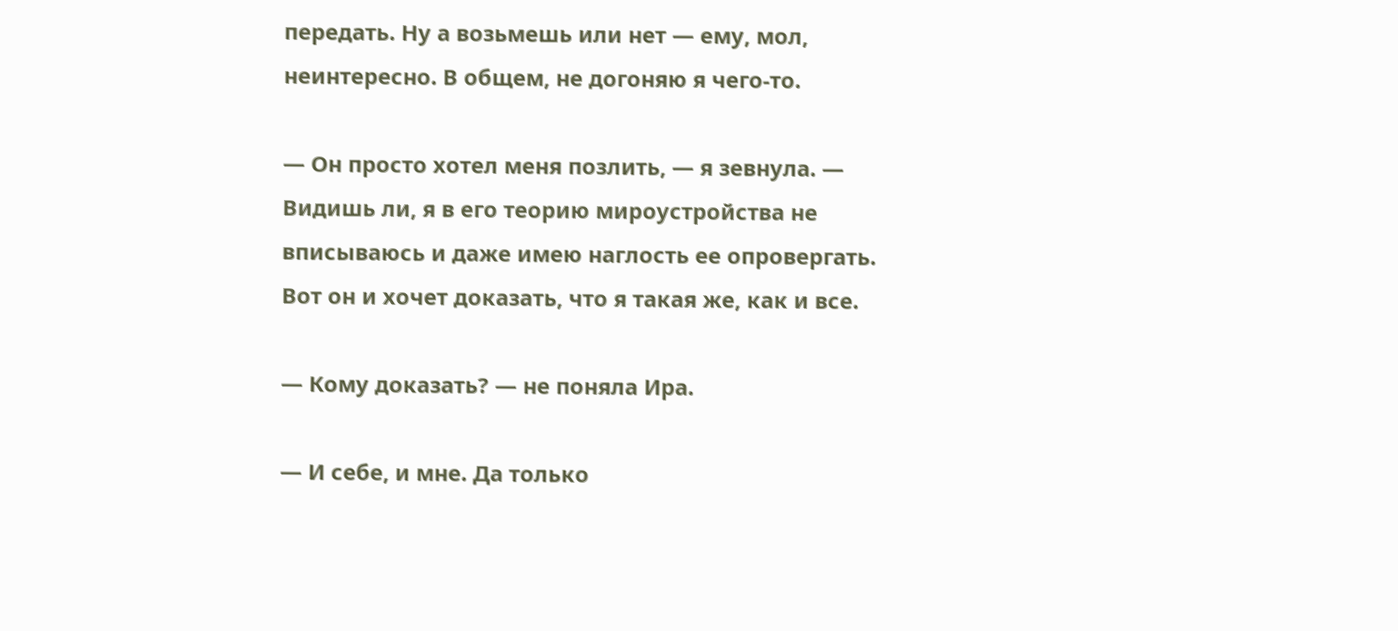передать. Ну а возьмешь или нет — ему, мол, неинтересно. В общем, не догоняю я чего-то.

— Он просто хотел меня позлить, — я зевнула. — Видишь ли, я в его теорию мироустройства не вписываюсь и даже имею наглость ее опровергать. Вот он и хочет доказать, что я такая же, как и все.

— Кому доказать? — не поняла Ира.

— И себе, и мне. Да только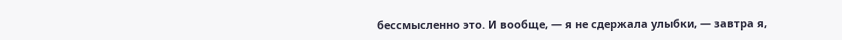бессмысленно это. И вообще, — я не сдержала улыбки, — завтра я,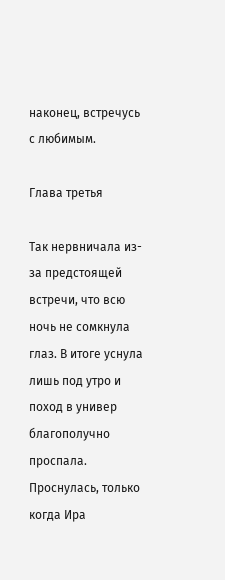наконец, встречусь с любимым.

Глава третья

Так нервничала из-за предстоящей встречи, что всю ночь не сомкнула глаз. В итоге уснула лишь под утро и поход в универ благополучно проспала. Проснулась, только когда Ира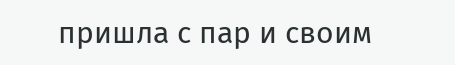пришла с пар и своим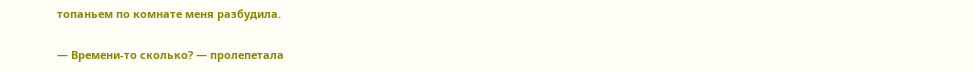топаньем по комнате меня разбудила.

— Времени-то сколько? — пролепетала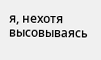я, нехотя высовываясь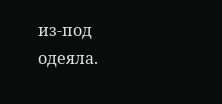из-под одеяла.